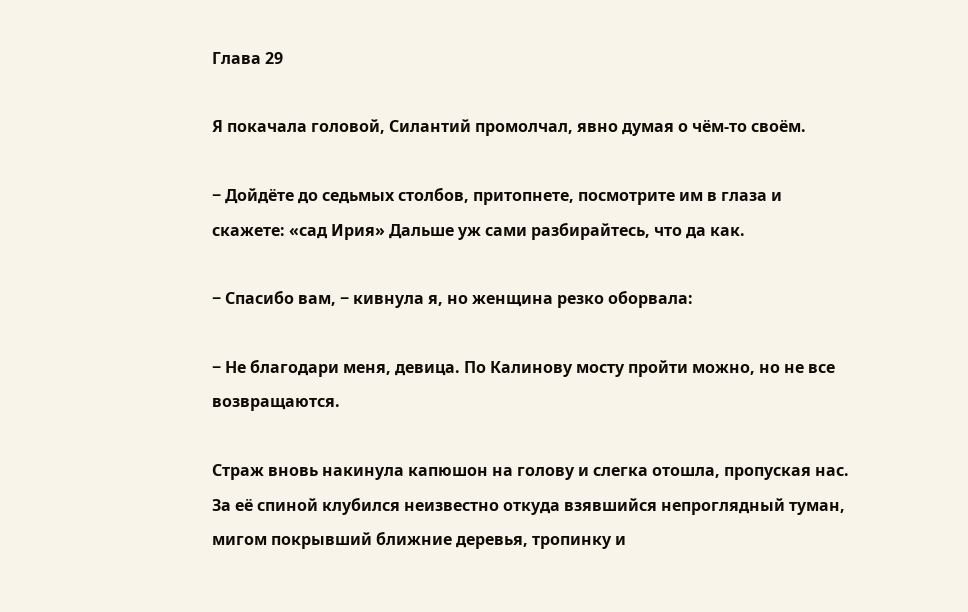Глава 29

Я покачала головой, Силантий промолчал, явно думая о чём-то своём.

− Дойдёте до седьмых столбов, притопнете, посмотрите им в глаза и скажете: «сад Ирия» Дальше уж сами разбирайтесь, что да как.

− Спасибо вам, − кивнула я, но женщина резко оборвала:

− Не благодари меня, девица. По Калинову мосту пройти можно, но не все возвращаются.

Страж вновь накинула капюшон на голову и слегка отошла, пропуская нас. За её спиной клубился неизвестно откуда взявшийся непроглядный туман, мигом покрывший ближние деревья, тропинку и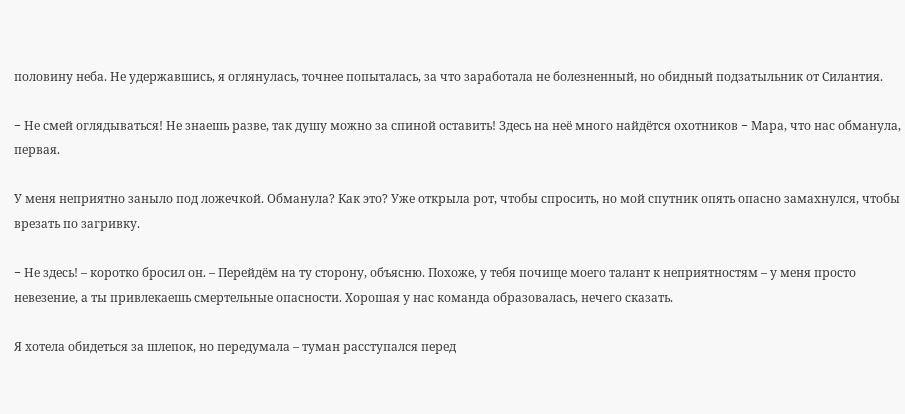половину неба. Не удержавшись, я оглянулась, точнее попыталась, за что заработала не болезненный, но обидный подзатыльник от Силантия.

− Не смей оглядываться! Не знаешь разве, так душу можно за спиной оставить! Здесь на неё много найдётся охотников − Мара, что нас обманула, первая.

У меня неприятно заныло под ложечкой. Обманула? Как это? Уже открыла рот, чтобы спросить, но мой спутник опять опасно замахнулся, чтобы врезать по загривку.

− Не здесь! – коротко бросил он. – Перейдём на ту сторону, объясню. Похоже, у тебя почище моего талант к неприятностям – у меня просто невезение, а ты привлекаешь смертельные опасности. Хорошая у нас команда образовалась, нечего сказать.

Я хотела обидеться за шлепок, но передумала – туман расступался перед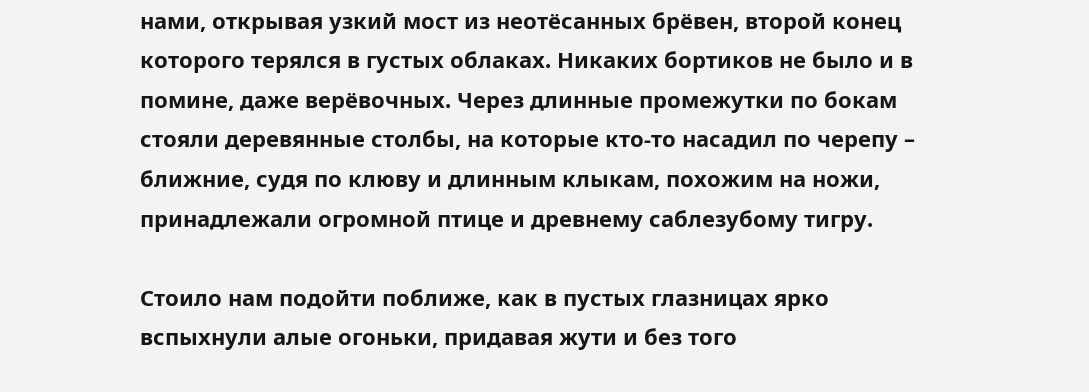нами, открывая узкий мост из неотёсанных брёвен, второй конец которого терялся в густых облаках. Никаких бортиков не было и в помине, даже верёвочных. Через длинные промежутки по бокам стояли деревянные столбы, на которые кто-то насадил по черепу – ближние, судя по клюву и длинным клыкам, похожим на ножи, принадлежали огромной птице и древнему саблезубому тигру.

Стоило нам подойти поближе, как в пустых глазницах ярко вспыхнули алые огоньки, придавая жути и без того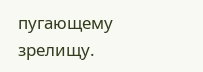пугающему зрелищу.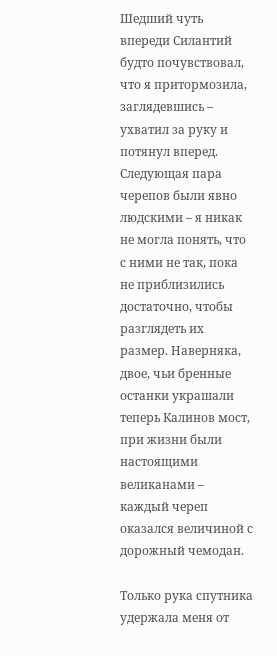Шедший чуть впереди Силантий будто почувствовал, что я притормозила, заглядевшись – ухватил за руку и потянул вперед. Следующая пара черепов были явно людскими – я никак не могла понять, что с ними не так, пока не приблизились достаточно, чтобы разглядеть их размер. Наверняка, двое, чьи бренные останки украшали теперь Калинов мост, при жизни были настоящими великанами – каждый череп оказался величиной с дорожный чемодан.

Только рука спутника удержала меня от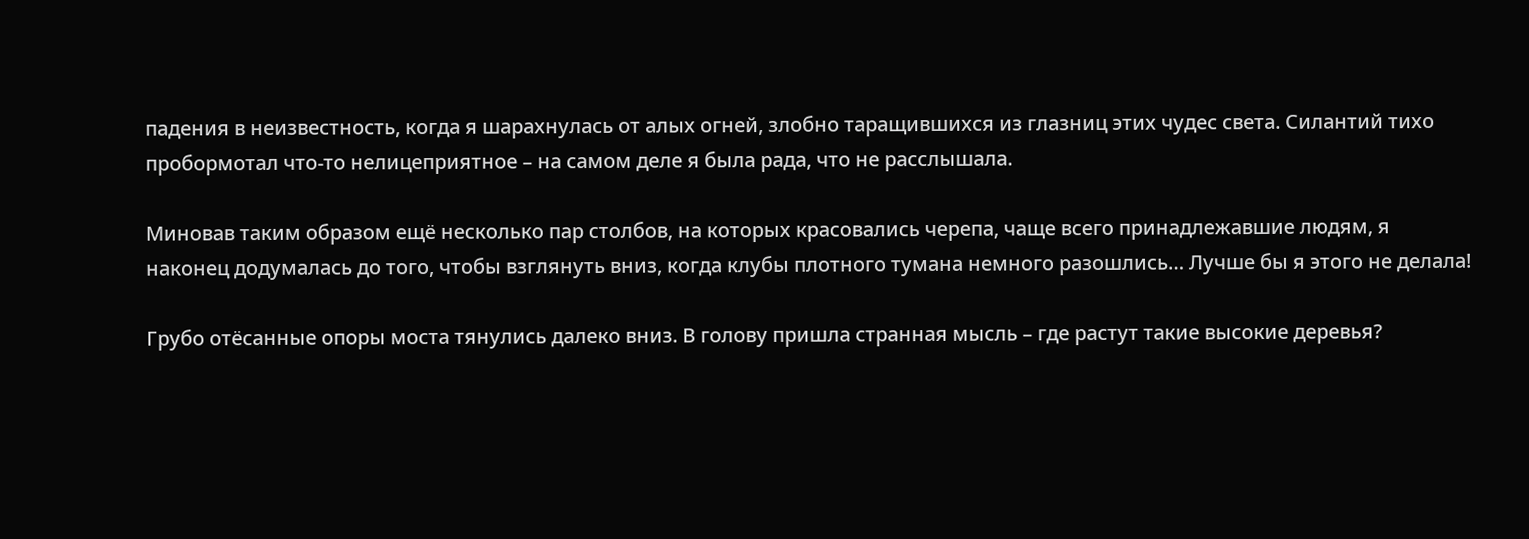падения в неизвестность, когда я шарахнулась от алых огней, злобно таращившихся из глазниц этих чудес света. Силантий тихо пробормотал что-то нелицеприятное – на самом деле я была рада, что не расслышала.

Миновав таким образом ещё несколько пар столбов, на которых красовались черепа, чаще всего принадлежавшие людям, я наконец додумалась до того, чтобы взглянуть вниз, когда клубы плотного тумана немного разошлись… Лучше бы я этого не делала!

Грубо отёсанные опоры моста тянулись далеко вниз. В голову пришла странная мысль – где растут такие высокие деревья?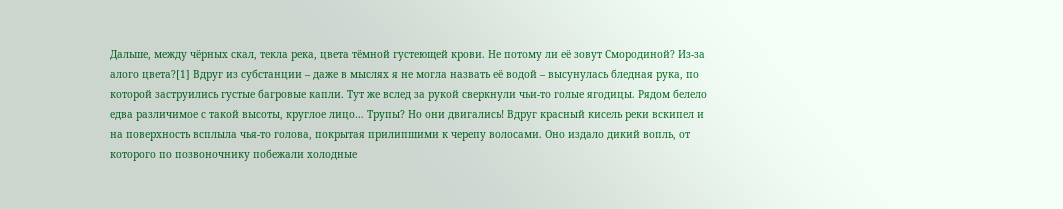Дальше, между чёрных скал, текла река, цвета тёмной густеющей крови. Не потому ли её зовут Смородиной? Из-за алого цвета?[1] Вдруг из субстанции – даже в мыслях я не могла назвать её водой – высунулась бледная рука, по которой заструились густые багровые капли. Тут же вслед за рукой сверкнули чьи-то голые ягодицы. Рядом белело едва различимое с такой высоты, круглое лицо… Трупы? Но они двигались! Вдруг красный кисель реки вскипел и на поверхность всплыла чья-то голова, покрытая прилипшими к черепу волосами. Оно издало дикий вопль, от которого по позвоночнику побежали холодные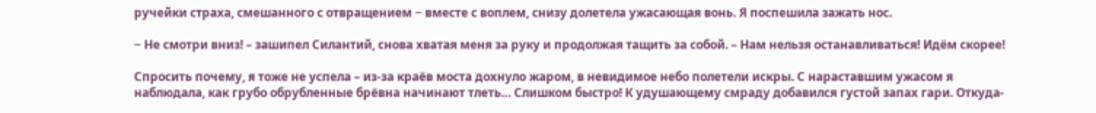ручейки страха, смешанного с отвращением − вместе с воплем, снизу долетела ужасающая вонь. Я поспешила зажать нос.

− Не смотри вниз! – зашипел Силантий, снова хватая меня за руку и продолжая тащить за собой. – Нам нельзя останавливаться! Идём скорее!

Спросить почему, я тоже не успела – из-за краёв моста дохнуло жаром, в невидимое небо полетели искры. С нараставшим ужасом я наблюдала, как грубо обрубленные брёвна начинают тлеть… Слишком быстро! К удушающему смраду добавился густой запах гари. Откуда-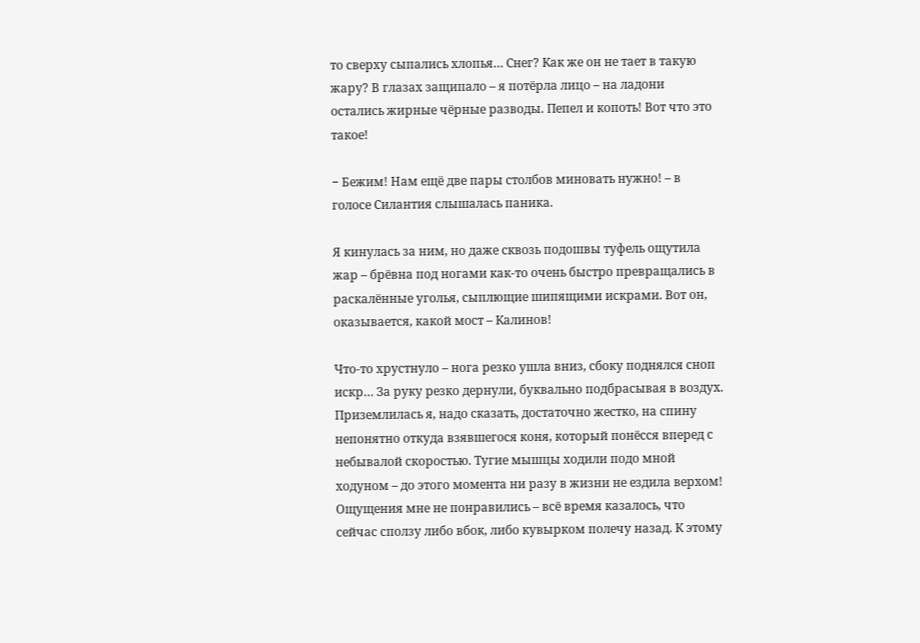то сверху сыпались хлопья… Снег? Как же он не тает в такую жару? В глазах защипало – я потёрла лицо – на ладони остались жирные чёрные разводы. Пепел и копоть! Вот что это такое!

− Бежим! Нам ещё две пары столбов миновать нужно! – в голосе Силантия слышалась паника.

Я кинулась за ним, но даже сквозь подошвы туфель ощутила жар – брёвна под ногами как-то очень быстро превращались в раскалённые уголья, сыплющие шипящими искрами. Вот он, оказывается, какой мост – Калинов!

Что-то хрустнуло – нога резко ушла вниз, сбоку поднялся сноп искр… За руку резко дернули, буквально подбрасывая в воздух. Приземлилась я, надо сказать, достаточно жестко, на спину непонятно откуда взявшегося коня, который понёсся вперед с небывалой скоростью. Тугие мышцы ходили подо мной ходуном – до этого момента ни разу в жизни не ездила верхом! Ощущения мне не понравились – всё время казалось, что сейчас сползу либо вбок, либо кувырком полечу назад. К этому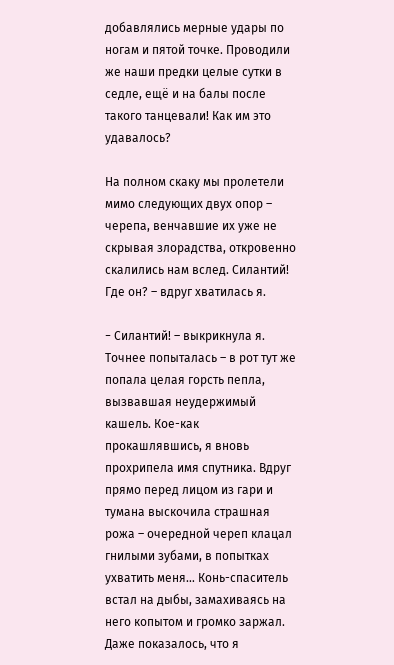добавлялись мерные удары по ногам и пятой точке. Проводили же наши предки целые сутки в седле, ещё и на балы после такого танцевали! Как им это удавалось?

На полном скаку мы пролетели мимо следующих двух опор – черепа, венчавшие их уже не скрывая злорадства, откровенно скалились нам вслед. Силантий! Где он? – вдруг хватилась я.

− Силантий! – выкрикнула я. Точнее попыталась – в рот тут же попала целая горсть пепла, вызвавшая неудержимый кашель. Кое-как прокашлявшись, я вновь прохрипела имя спутника. Вдруг прямо перед лицом из гари и тумана выскочила страшная рожа – очередной череп клацал гнилыми зубами, в попытках ухватить меня… Конь-спаситель встал на дыбы, замахиваясь на него копытом и громко заржал. Даже показалось, что я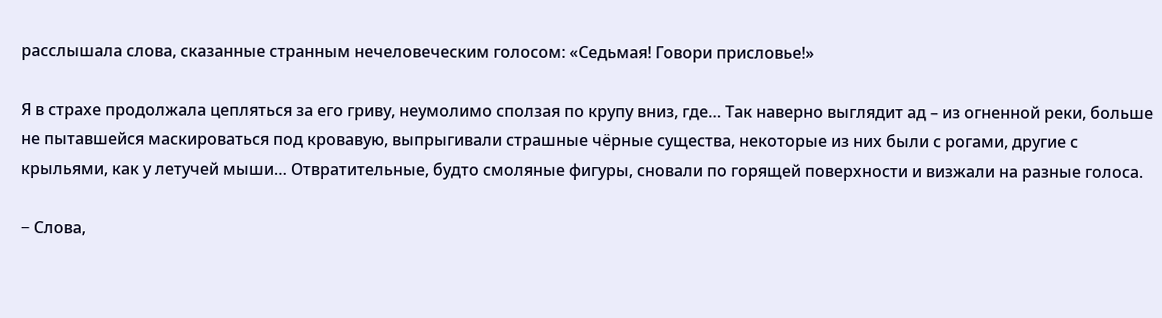расслышала слова, сказанные странным нечеловеческим голосом: «Седьмая! Говори присловье!»

Я в страхе продолжала цепляться за его гриву, неумолимо сползая по крупу вниз, где… Так наверно выглядит ад – из огненной реки, больше не пытавшейся маскироваться под кровавую, выпрыгивали страшные чёрные существа, некоторые из них были с рогами, другие с крыльями, как у летучей мыши… Отвратительные, будто смоляные фигуры, сновали по горящей поверхности и визжали на разные голоса.

− Слова,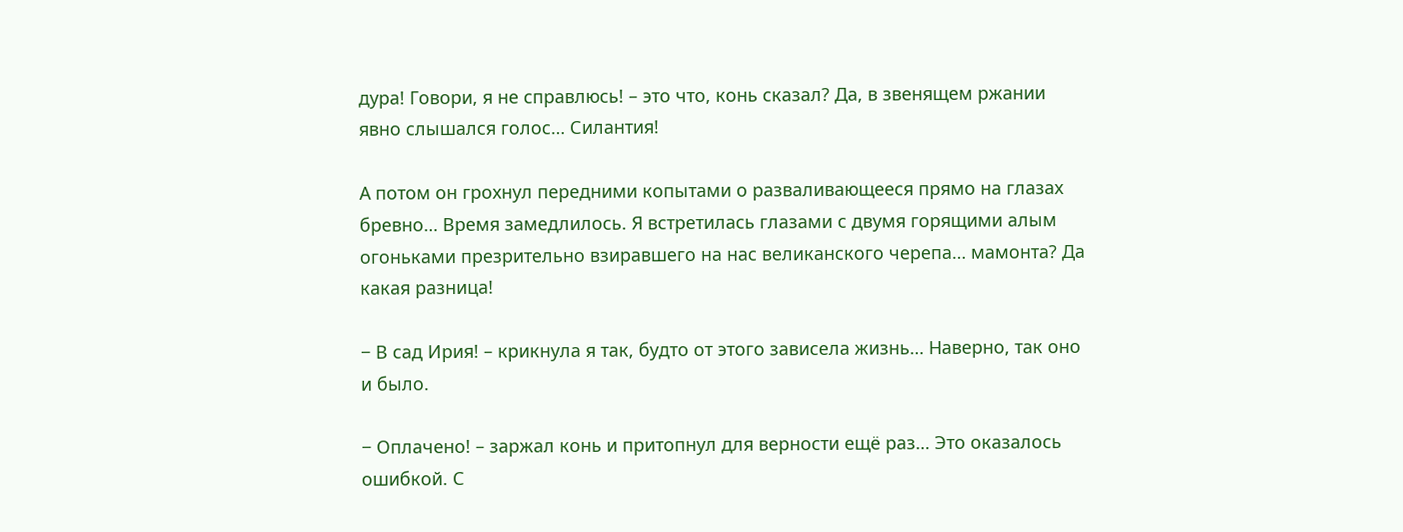дура! Говори, я не справлюсь! – это что, конь сказал? Да, в звенящем ржании явно слышался голос… Силантия!

А потом он грохнул передними копытами о разваливающееся прямо на глазах бревно… Время замедлилось. Я встретилась глазами с двумя горящими алым огоньками презрительно взиравшего на нас великанского черепа… мамонта? Да какая разница!

− В сад Ирия! – крикнула я так, будто от этого зависела жизнь… Наверно, так оно и было.

− Оплачено! – заржал конь и притопнул для верности ещё раз… Это оказалось ошибкой. С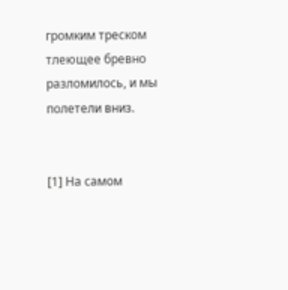громким треском тлеющее бревно разломилось, и мы полетели вниз.


[1] На самом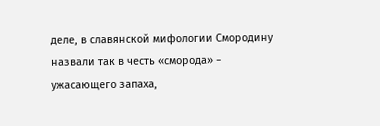деле, в славянской мифологии Смородину назвали так в честь «сморода» − ужасающего запаха,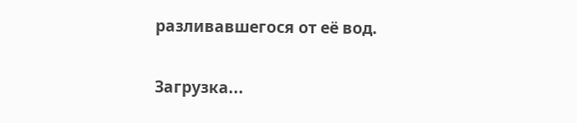разливавшегося от её вод.

Загрузка...